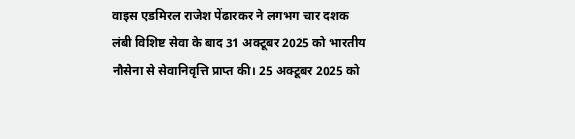वाइस एडमिरल राजेश पेंढारकर ने लगभग चार दशक लंबी विशिष्ट सेवा के बाद 31 अक्टूबर 2025 को भारतीय नौसेना से सेवानिवृत्ति प्राप्त की। 25 अक्टूबर 2025 को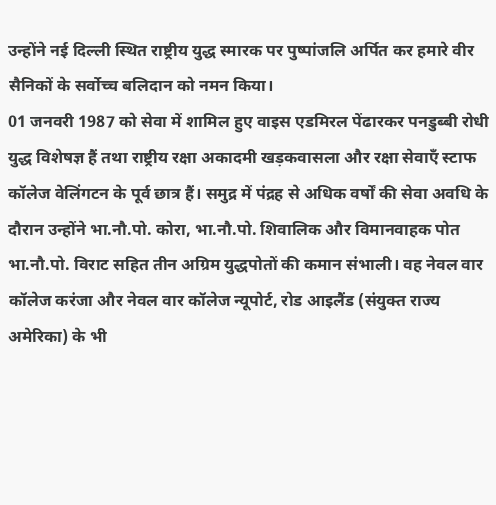उन्होंने नई दिल्ली स्थित राष्ट्रीय युद्ध स्मारक पर पुष्पांजलि अर्पित कर हमारे वीर सैनिकों के सर्वोच्च बलिदान को नमन किया।
01 जनवरी 1987 को सेवा में शामिल हुए वाइस एडमिरल पेंढारकर पनडुब्बी रोधी युद्ध विशेषज्ञ हैं तथा राष्ट्रीय रक्षा अकादमी खड़कवासला और रक्षा सेवाएँ स्टाफ कॉलेज वेलिंगटन के पूर्व छात्र हैं। समुद्र में पंद्रह से अधिक वर्षों की सेवा अवधि के दौरान उन्होंने भा.नौ.पो. कोरा, भा.नौ.पो. शिवालिक और विमानवाहक पोत भा.नौ.पो. विराट सहित तीन अग्रिम युद्धपोतों की कमान संभाली। वह नेवल वार कॉलेज करंजा और नेवल वार कॉलेज न्यूपोर्ट, रोड आइलैंड (संयुक्त राज्य अमेरिका) के भी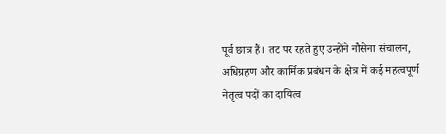पूर्व छात्र हैं। तट पर रहते हुए उन्होंने नौसेना संचालन, अधिग्रहण और कार्मिक प्रबंधन के क्षेत्र में कई महत्वपूर्ण नेतृत्व पदों का दायित्व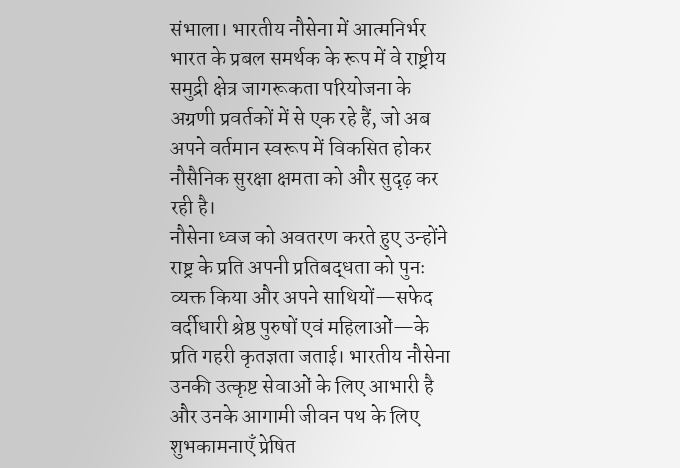संभाला। भारतीय नौसेना में आत्मनिर्भर भारत के प्रबल समर्थक के रूप में वे राष्ट्रीय समुद्री क्षेत्र जागरूकता परियोजना के अग्रणी प्रवर्तकों में से एक रहे हैं, जो अब अपने वर्तमान स्वरूप में विकसित होकर नौसैनिक सुरक्षा क्षमता को और सुदृढ़ कर रही है।
नौसेना ध्वज को अवतरण करते हुए उन्होंने राष्ट्र के प्रति अपनी प्रतिबद्धता को पुनः व्यक्त किया और अपने साथियों—सफेद वर्दीधारी श्रेष्ठ पुरुषों एवं महिलाओं—के प्रति गहरी कृतज्ञता जताई। भारतीय नौसेना उनकी उत्कृष्ट सेवाओं के लिए आभारी है और उनके आगामी जीवन पथ के लिए शुभकामनाएँ प्रेषित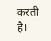करती है।